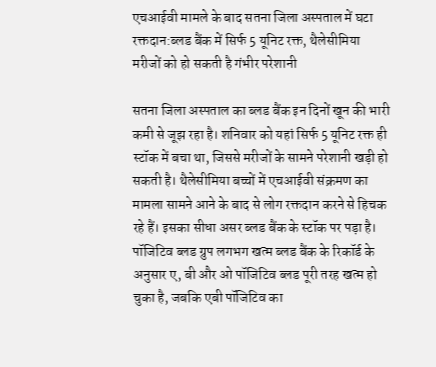एचआईवी मामले के बाद सतना जिला अस्पताल में घटा रक्तदान:ब्लड बैंक में सिर्फ 5 यूनिट रक्त, थैलेसीमिया मरीजों को हो सकती है गंभीर परेशानी

सतना जिला अस्पताल का ब्लड बैंक इन दिनों खून की भारी कमी से जूझ रहा है। शनिवार को यहां सिर्फ 5 यूनिट रक्त ही स्टॉक में बचा था, जिससे मरीजों के सामने परेशानी खड़ी हो सकती है। थैलेसीमिया बच्चों में एचआईवी संक्रमण का मामला सामने आने के बाद से लोग रक्तदान करने से हिचक रहे हैं। इसका सीधा असर ब्लड बैंक के स्टॉक पर पड़ा है। पॉजिटिव ब्लड ग्रुप लगभग खत्म ब्लड बैंक के रिकॉर्ड के अनुसार ए, बी और ओ पॉजिटिव ब्लड पूरी तरह खत्म हो चुका है, जबकि एबी पॉजिटिव का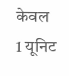केवल 1 यूनिट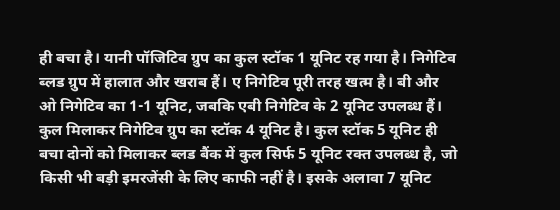ही बचा है। यानी पॉजिटिव ग्रुप का कुल स्टॉक 1 यूनिट रह गया है। निगेटिव ब्लड ग्रुप में हालात और खराब हैं। ए निगेटिव पूरी तरह खत्म है। बी और ओ निगेटिव का 1-1 यूनिट, जबकि एबी निगेटिव के 2 यूनिट उपलब्ध हैं। कुल मिलाकर निगेटिव ग्रुप का स्टॉक 4 यूनिट है। कुल स्टॉक 5 यूनिट ही बचा दोनों को मिलाकर ब्लड बैंक में कुल सिर्फ 5 यूनिट रक्त उपलब्ध है, जो किसी भी बड़ी इमरजेंसी के लिए काफी नहीं है। इसके अलावा 7 यूनिट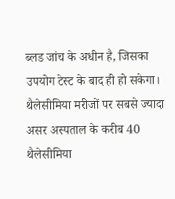ब्लड जांच के अधीन है, जिसका उपयोग टेस्ट के बाद ही हो सकेगा। थैलेसीमिया मरीजों पर सबसे ज्यादा असर अस्पताल के करीब 40 थैलेसीमिया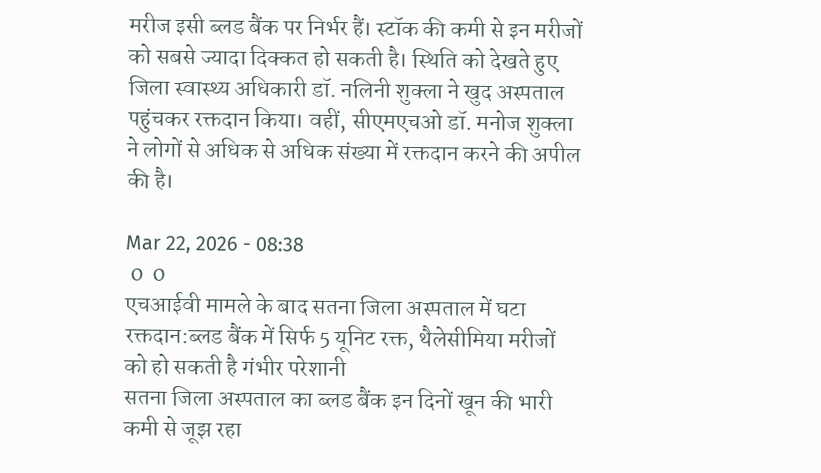मरीज इसी ब्लड बैंक पर निर्भर हैं। स्टॉक की कमी से इन मरीजों को सबसे ज्यादा दिक्कत हो सकती है। स्थिति को देखते हुए जिला स्वास्थ्य अधिकारी डॉ. नलिनी शुक्ला ने खुद अस्पताल पहुंचकर रक्तदान किया। वहीं, सीएमएचओ डॉ. मनोज शुक्ला ने लोगों से अधिक से अधिक संख्या में रक्तदान करने की अपील की है।

Mar 22, 2026 - 08:38
 0  0
एचआईवी मामले के बाद सतना जिला अस्पताल में घटा रक्तदान:ब्लड बैंक में सिर्फ 5 यूनिट रक्त, थैलेसीमिया मरीजों को हो सकती है गंभीर परेशानी
सतना जिला अस्पताल का ब्लड बैंक इन दिनों खून की भारी कमी से जूझ रहा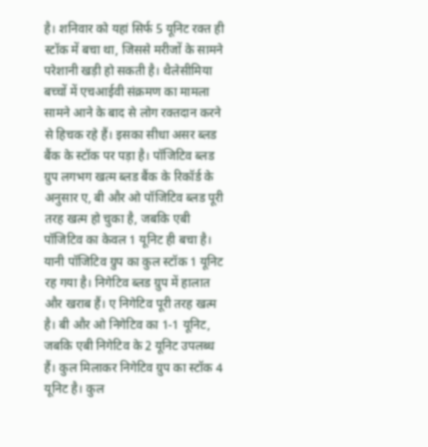है। शनिवार को यहां सिर्फ 5 यूनिट रक्त ही स्टॉक में बचा था, जिससे मरीजों के सामने परेशानी खड़ी हो सकती है। थैलेसीमिया बच्चों में एचआईवी संक्रमण का मामला सामने आने के बाद से लोग रक्तदान करने से हिचक रहे हैं। इसका सीधा असर ब्लड बैंक के स्टॉक पर पड़ा है। पॉजिटिव ब्लड ग्रुप लगभग खत्म ब्लड बैंक के रिकॉर्ड के अनुसार ए, बी और ओ पॉजिटिव ब्लड पूरी तरह खत्म हो चुका है, जबकि एबी पॉजिटिव का केवल 1 यूनिट ही बचा है। यानी पॉजिटिव ग्रुप का कुल स्टॉक 1 यूनिट रह गया है। निगेटिव ब्लड ग्रुप में हालात और खराब हैं। ए निगेटिव पूरी तरह खत्म है। बी और ओ निगेटिव का 1-1 यूनिट, जबकि एबी निगेटिव के 2 यूनिट उपलब्ध हैं। कुल मिलाकर निगेटिव ग्रुप का स्टॉक 4 यूनिट है। कुल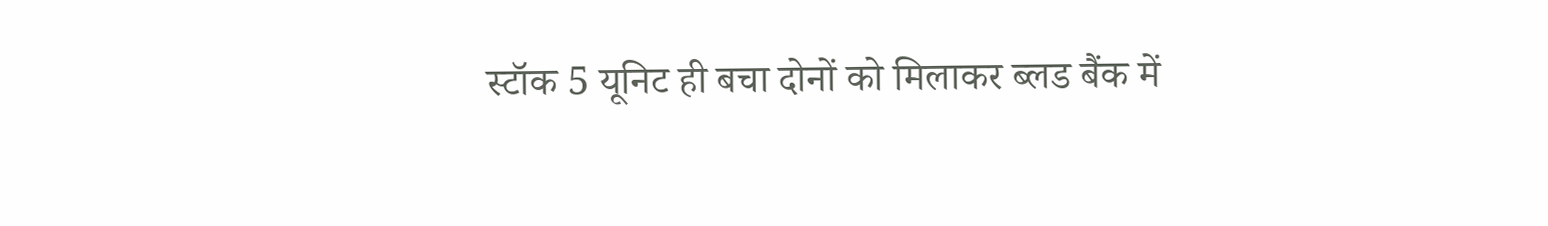स्टॉक 5 यूनिट ही बचा दोनों को मिलाकर ब्लड बैंक में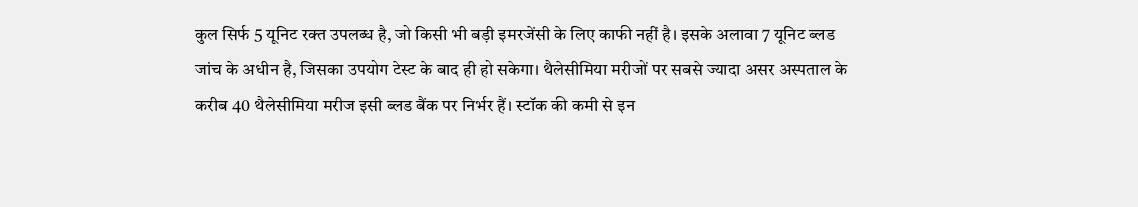कुल सिर्फ 5 यूनिट रक्त उपलब्ध है, जो किसी भी बड़ी इमरजेंसी के लिए काफी नहीं है। इसके अलावा 7 यूनिट ब्लड जांच के अधीन है, जिसका उपयोग टेस्ट के बाद ही हो सकेगा। थैलेसीमिया मरीजों पर सबसे ज्यादा असर अस्पताल के करीब 40 थैलेसीमिया मरीज इसी ब्लड बैंक पर निर्भर हैं। स्टॉक की कमी से इन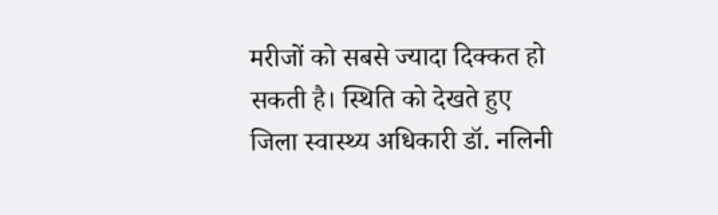मरीजों को सबसे ज्यादा दिक्कत हो सकती है। स्थिति को देखते हुए जिला स्वास्थ्य अधिकारी डॉ. नलिनी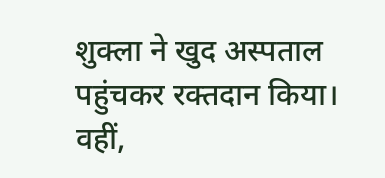शुक्ला ने खुद अस्पताल पहुंचकर रक्तदान किया। वहीं,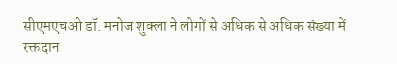सीएमएचओ डॉ. मनोज शुक्ला ने लोगों से अधिक से अधिक संख्या में रक्तदान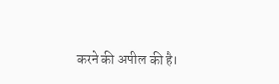करने की अपील की है।